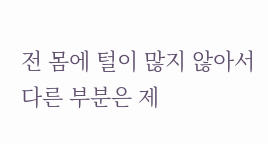전 몸에 털이 많지 않아서 다른 부분은 제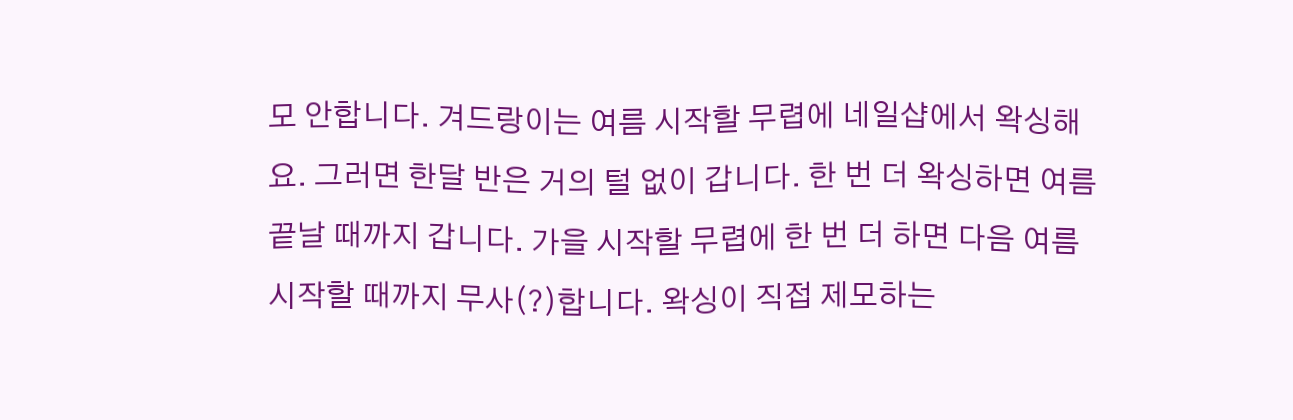모 안합니다. 겨드랑이는 여름 시작할 무렵에 네일샵에서 왁싱해요. 그러면 한달 반은 거의 털 없이 갑니다. 한 번 더 왁싱하면 여름 끝날 때까지 갑니다. 가을 시작할 무렵에 한 번 더 하면 다음 여름 시작할 때까지 무사(?)합니다. 왁싱이 직접 제모하는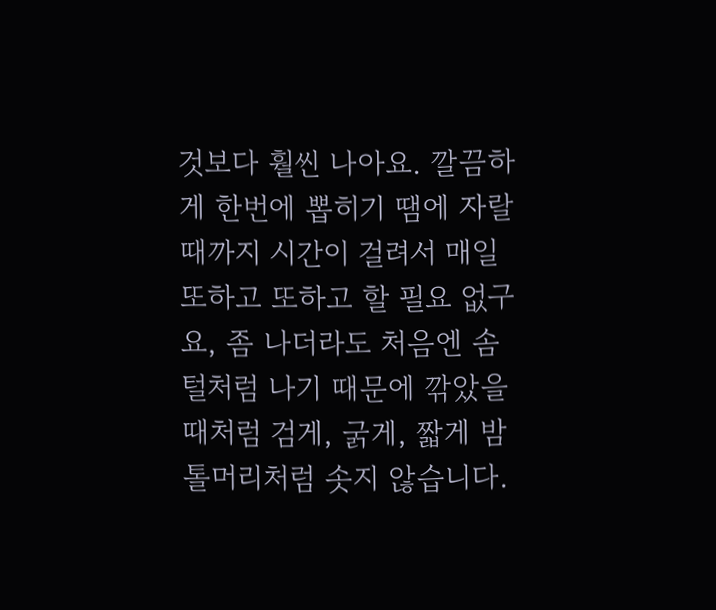것보다 훨씬 나아요. 깔끔하게 한번에 뽑히기 땜에 자랄 때까지 시간이 걸려서 매일 또하고 또하고 할 필요 없구요, 좀 나더라도 처음엔 솜털처럼 나기 때문에 깎았을 때처럼 검게, 굵게, 짧게 밤톨머리처럼 솟지 않습니다.